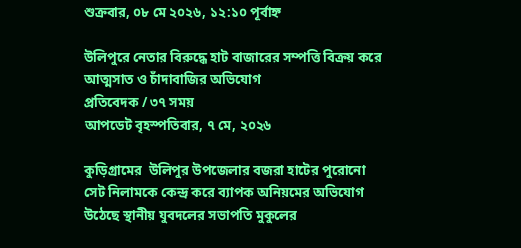শুক্রবার, ০৮ মে ২০২৬, ১২:১০ পূর্বাহ্ন

উলিপুরে নেতার বিরুদ্ধে হাট বাজারের সম্পত্তি বিক্রয় করে আত্মসাত ও চাঁদাবাজির অভিযোগ
প্রতিবেদক / ৩৭ সময়
আপডেট বৃহস্পতিবার, ৭ মে, ২০২৬

কুড়িগ্রামের  উলিপুর উপজেলার বজরা হাটের পুরোনো সেট নিলামকে কেন্দ্র করে ব্যাপক অনিয়মের অভিযোগ উঠেছে স্থানীয় যুবদলের সভাপতি মুকুলের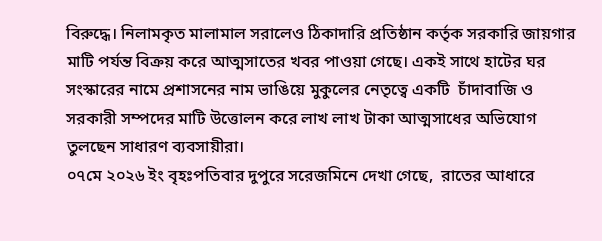বিরুদ্ধে। নিলামকৃত মালামাল সরালেও ঠিকাদারি প্রতিষ্ঠান কর্তৃক সরকারি জায়গার মাটি পর্যন্ত বিক্রয় করে আত্মসাতের খবর পাওয়া গেছে। একই সাথে হাটের ঘর সংস্কারের নামে প্রশাসনের নাম ভাঙিয়ে মুকুলের নেতৃত্বে একটি  চাঁদাবাজি ও সরকারী সম্পদের মাটি উত্তোলন করে লাখ লাখ টাকা আত্মসাধের অভিযোগ তুলছেন সাধারণ ব্যবসায়ীরা।
০৭মে ২০২৬ ইং বৃহঃপতিবার দুপুরে সরেজমিনে দেখা গেছে,  রাতের আধারে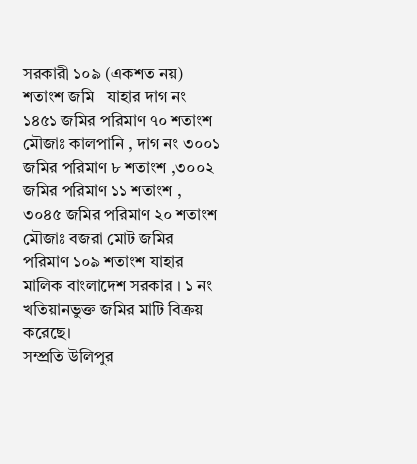সরকারী ১০৯ (একশত নয়) শতাংশ জমি   যাহার দাগ নং ১৪৫১ জমির পরিমাণ ৭০ শতাংশ মৌজাঃ কালপানি , দাগ নং ৩০০১ জমির পরিমাণ ৮ শতাংশ ,৩০০২ জমির পরিমাণ ১১ শতাংশ , ৩০৪৫ জমির পরিমাণ ২০ শতাংশ মৌজাঃ বজরা মোট জমির পরিমাণ ১০৯ শতাংশ যাহার মালিক বাংলাদেশ সরকার । ১ নং খতিয়ানভুক্ত জমির মাটি বিক্রয় করেছে।
সম্প্রতি উলিপুর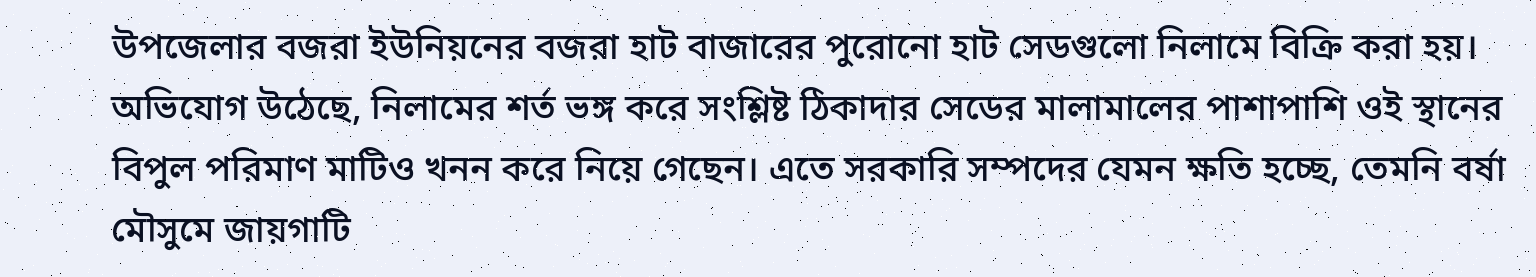উপজেলার বজরা ইউনিয়নের বজরা হাট বাজারের পুরোনো হাট সেডগুলো নিলামে বিক্রি করা হয়। অভিযোগ উঠেছে, নিলামের শর্ত ভঙ্গ করে সংশ্লিষ্ট ঠিকাদার সেডের মালামালের পাশাপাশি ওই স্থানের বিপুল পরিমাণ মাটিও খনন করে নিয়ে গেছেন। এতে সরকারি সম্পদের যেমন ক্ষতি হচ্ছে, তেমনি বর্ষা মৌসুমে জায়গাটি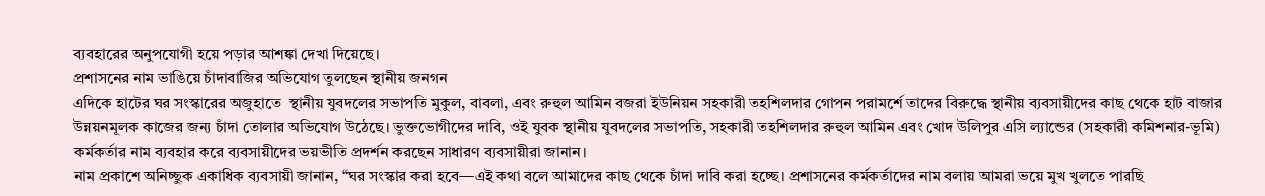ব্যবহারের অনুপযোগী হয়ে পড়ার আশঙ্কা দেখা দিয়েছে।
প্রশাসনের নাম ভাঙিয়ে চাঁদাবাজির অভিযোগ তুলছেন স্থানীয় জনগন
এদিকে হাটের ঘর সংস্কারের অজুহাতে  স্থানীয় যুবদলের সভাপতি মুকুল, বাবলা, এবং রুহুল আমিন বজরা ইউনিয়ন সহকারী তহশিলদার গোপন পরামর্শে তাদের বিরুদ্ধে স্থানীয় ব্যবসায়ীদের কাছ থেকে হাট বাজার উন্নয়নমূলক কাজের জন্য চাঁদা তোলার অভিযোগ উঠেছে। ভুক্তভোগীদের দাবি, ওই যুবক স্থানীয় যুবদলের সভাপতি, সহকারী তহশিলদার রুহুল আমিন এবং খোদ উলিপুর এসি ল্যান্ডের (সহকারী কমিশনার-ভূমি) কর্মকর্তার নাম ব্যবহার করে ব্যবসায়ীদের ভয়ভীতি প্রদর্শন করছেন সাধারণ ব্যবসায়ীরা জানান।
নাম প্রকাশে অনিচ্ছুক একাধিক ব্যবসায়ী জানান, “ঘর সংস্কার করা হবে—এই কথা বলে আমাদের কাছ থেকে চাঁদা দাবি করা হচ্ছে। প্রশাসনের কর্মকর্তাদের নাম বলায় আমরা ভয়ে মুখ খুলতে পারছি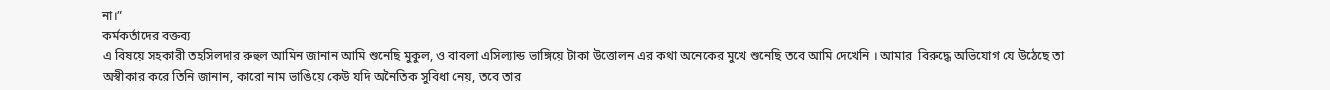না।”
কর্মকর্তাদের বক্তব্য
এ বিষয়ে সহকারী তহসিলদার রুহুল আমিন জানান আমি শুনেছি মুকুল, ও বাবলা এসিল্যান্ড ভাঙ্গিয়ে টাকা উত্তোলন এর কথা অনেকের মুখে শুনেছি তবে আমি দেখেনি । আমার  বিরুদ্ধে অভিযোগ যে উঠেছে তা  অস্বীকার করে তিনি জানান, কারো নাম ভাঙিয়ে কেউ যদি অনৈতিক সুবিধা নেয়, তবে তার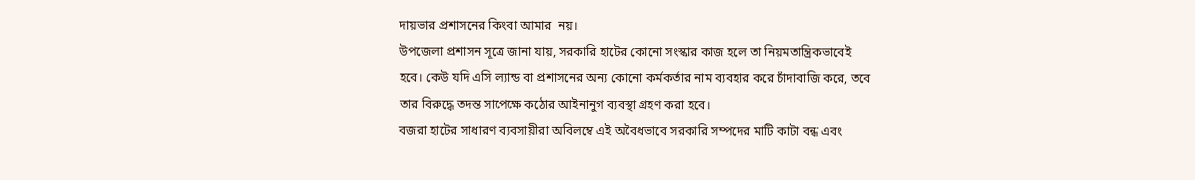দায়ভার প্রশাসনের কিংবা আমার  নয়।
উপজেলা প্রশাসন সূত্রে জানা যায়, সরকারি হাটের কোনো সংস্কার কাজ হলে তা নিয়মতান্ত্রিকভাবেই হবে। কেউ যদি এসি ল্যান্ড বা প্রশাসনের অন্য কোনো কর্মকর্তার নাম ব্যবহার করে চাঁদাবাজি করে, তবে তার বিরুদ্ধে তদন্ত সাপেক্ষে কঠোর আইনানুগ ব্যবস্থা গ্রহণ করা হবে।
বজরা হাটের সাধারণ ব্যবসায়ীরা অবিলম্বে এই অবৈধভাবে সরকারি সম্পদের মাটি কাটা বন্ধ এবং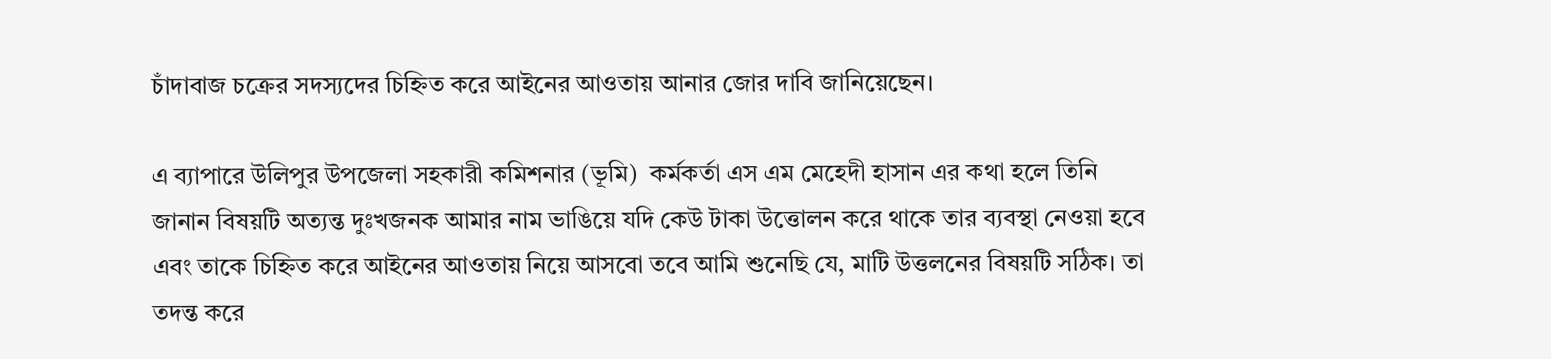চাঁদাবাজ চক্রের সদস্যদের চিহ্নিত করে আইনের আওতায় আনার জোর দাবি জানিয়েছেন।

এ ব্যাপারে উলিপুর উপজেলা সহকারী কমিশনার (ভূমি)  কর্মকর্তা এস এম মেহেদী হাসান এর কথা হলে তিনি জানান বিষয়টি অত্যন্ত দুঃখজনক আমার নাম ভাঙিয়ে যদি কেউ টাকা উত্তোলন করে থাকে তার ব্যবস্থা নেওয়া হবে এবং তাকে চিহ্নিত করে আইনের আওতায় নিয়ে আসবো তবে আমি শুনেছি যে, মাটি উত্তলনের বিষয়টি সঠিক। তা তদন্ত করে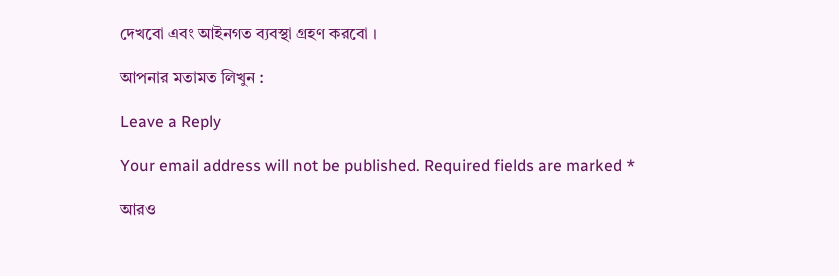দেখবো এবং আইনগত ব্যবস্থা গ্রহণ করবো ।

আপনার মতামত লিখুন :

Leave a Reply

Your email address will not be published. Required fields are marked *

আরও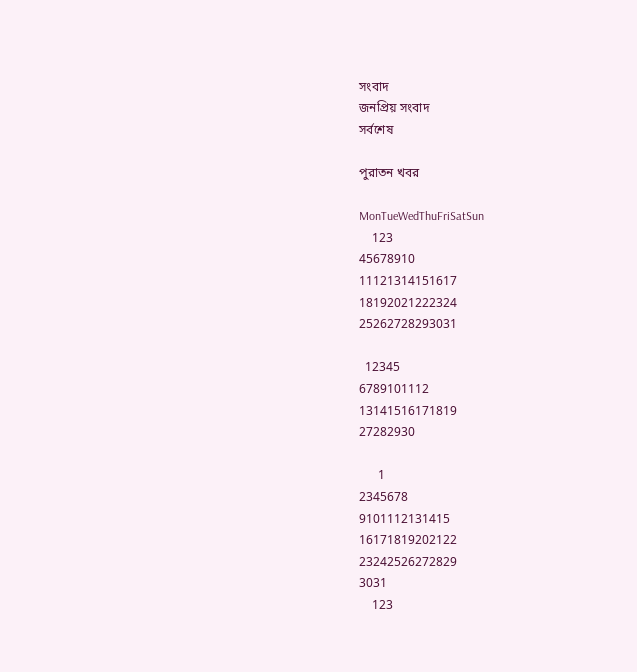সংবাদ
জনপ্রিয় সংবাদ
সর্বশেষ

পুরাতন খবর

MonTueWedThuFriSatSun
    123
45678910
11121314151617
18192021222324
25262728293031

  12345
6789101112
13141516171819
27282930

      1
2345678
9101112131415
16171819202122
23242526272829
3031
    123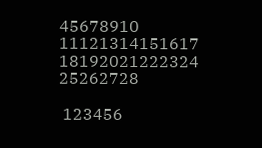45678910
11121314151617
18192021222324
25262728

 123456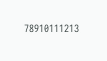78910111213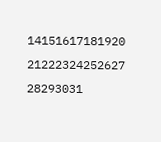14151617181920
21222324252627
28293031